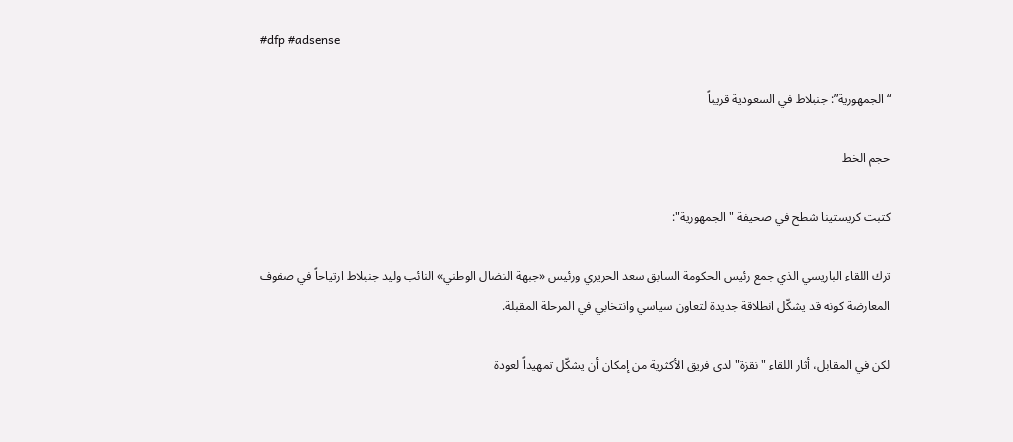#dfp #adsense

“الجمهورية”: جنبلاط في السعودية قريباً

حجم الخط

كتبت كريستينا شطح في صحيفة "الجمهورية":

ترك اللقاء الباريسي الذي جمع رئيس الحكومة السابق سعد الحريري ورئيس «جبهة النضال الوطني» النائب وليد جنبلاط ارتياحاً في صفوف المعارضة كونه قد يشكّل انطلاقة جديدة لتعاون سياسي وانتخابي في المرحلة المقبلة.

لكن في المقابل، أثار اللقاء "نقزة" لدى فريق الأكثرية من إمكان أن يشكّل تمهيداً لعودة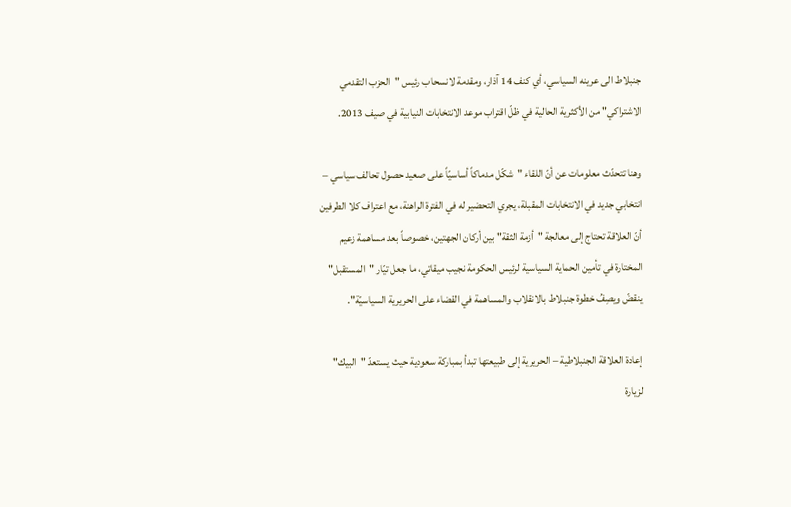جنبلاط الى عرينه السياسي، أي كنف 14 آذار، ومقدمة لانسحاب رئيس "الحزب التقدمي الاشتراكي" من الأكثرية الحالية في ظلّ اقتراب موعد الانتخابات النيابية في صيف 2013.

وهنا تتحدّث معلومات عن أنّ اللقاء "شكّل مدماكاً أساسيّاً على صعيد حصول تحالف سياسي – انتخابي جديد في الانتخابات المقبلة، يجري التحضير له في الفترة الراهنة، مع اعتراف كلا الطرفين أنّ العلاقة تحتاج إلى معالجة "أزمة الثقة" بين أركان الجهتين، خصوصاً بعد مساهمة زعيم المختارة في تأمين الحماية السياسية لرئيس الحكومة نجيب ميقاتي، ما جعل تيّار "المستقبل" ينقضّ ويصِفُ خطوة جنبلاط بالانقلاب والمساهمة في القضاء على الحريرية السياسيّة".

إعادة العلاقة الجنبلاطية – الحريرية إلى طبيعتها تبدأ بمباركة سعودية حيث يستعدّ "البيك" لزيارة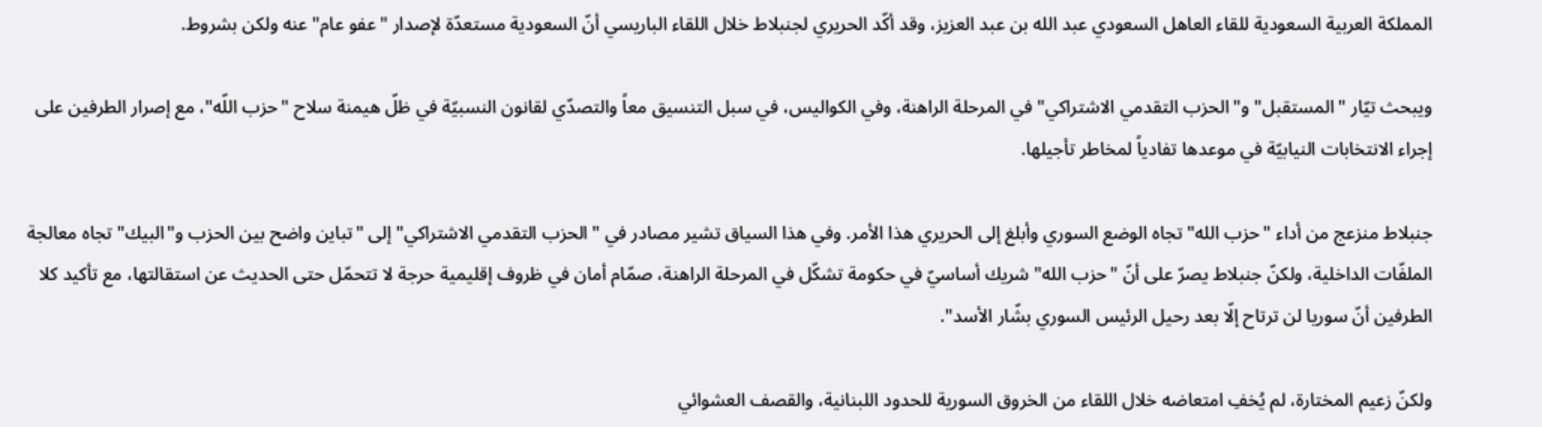المملكة العربية السعودية للقاء العاهل السعودي عبد الله بن عبد العزيز، وقد أكّد الحريري لجنبلاط خلال اللقاء الباريسي أنّ السعودية مستعدّة لإصدار "عفو عام" عنه ولكن بشروط.

ويبحث تيّار "المستقبل" و"الحزب التقدمي الاشتراكي" في المرحلة الراهنة، وفي الكواليس، في سبل التنسيق معاً والتصدّي لقانون النسبيّة في ظلّ هيمنة سلاح "حزب اللّه"، مع إصرار الطرفين على إجراء الانتخابات النيابيّة في موعدها تفادياً لمخاطر تأجيلها.

جنبلاط منزعج من أداء "حزب الله" تجاه الوضع السوري وأبلغ إلى الحريري هذا الأمر. وفي هذا السياق تشير مصادر في "الحزب التقدمي الاشتراكي" إلى "تباين واضح بين الحزب و"البيك" تجاه معالجة الملفّات الداخلية، ولكنّ جنبلاط يصرّ على أنّ "حزب الله" شريك أساسيّ في حكومة تشكّل في المرحلة الراهنة، صمّام أمان في ظروف إقليمية حرجة لا تتحمّل حتى الحديث عن استقالتها، مع تأكيد كلا الطرفين أنّ سوريا لن ترتاح إلّا بعد رحيل الرئيس السوري بشّار الأسد".

ولكنّ زعيم المختارة، لم يُخفِ امتعاضه خلال اللقاء من الخروق السورية للحدود اللبنانية، والقصف العشوائي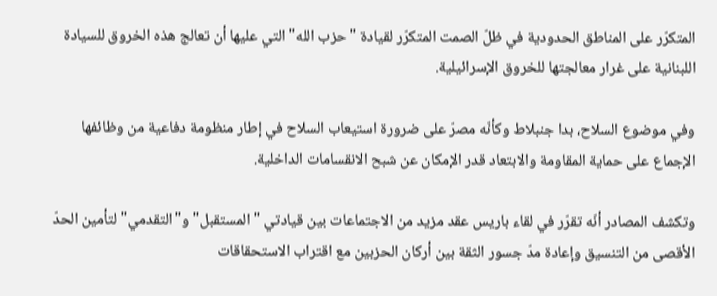المتكرّر على المناطق الحدودية في ظلّ الصمت المتكرّر لقيادة "حزب الله" التي عليها أن تعالج هذه الخروق للسيادة اللبنانية على غرار معالجتها للخروق الإسرائيلية.

وفي موضوع السلاح، بدا جنبلاط وكأنّه مصرّ على ضرورة استيعاب السلاح في إطار منظومة دفاعية من وظائفها الإجماع على حماية المقاومة والابتعاد قدر الإمكان عن شبح الانقسامات الداخلية.

وتكشف المصادر أنّه تقرّر في لقاء باريس عقد مزيد من الاجتماعات بين قيادتي "المستقبل" و"التقدمي" لتأمين الحدّ الأقصى من التنسيق وإعادة مدّ جسور الثقة بين أركان الحزبين مع اقتراب الاستحقاقات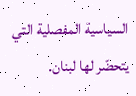السياسية المفصلية التي يتحضّر لها لبنان.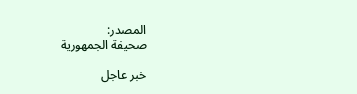المصدر:
صحيفة الجمهورية

خبر عاجل